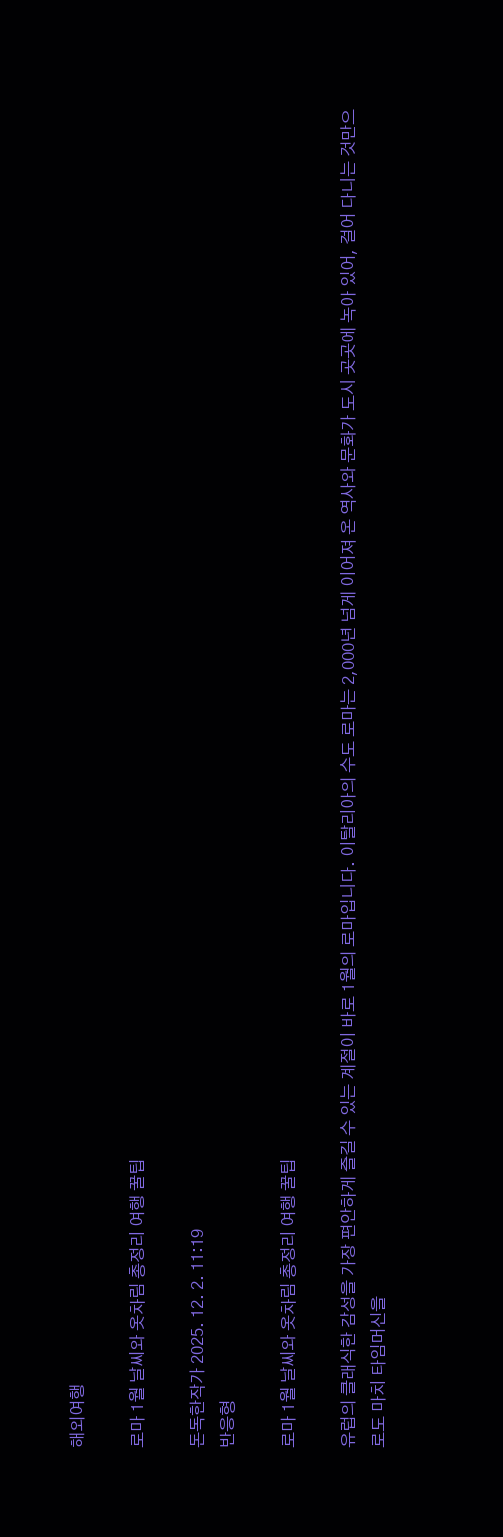해외여행

로마 1월 날씨와 옷차림 총정리 여행 꿀팁

돈독한작가 2025. 12. 2. 11:19
반응형

로마 1월 날씨와 옷차림 총정리 여행 꿀팁

유럽의 클래식한 감성을 가장 편안하게 즐길 수 있는 계절이 바로 1월의 로마입니다. 이탈리아의 수도 로마는 2,000년 넘게 이어져 온 역사와 문화가 도시 곳곳에 녹아 있어, 걸어 다니는 것만으로도 마치 타임머신을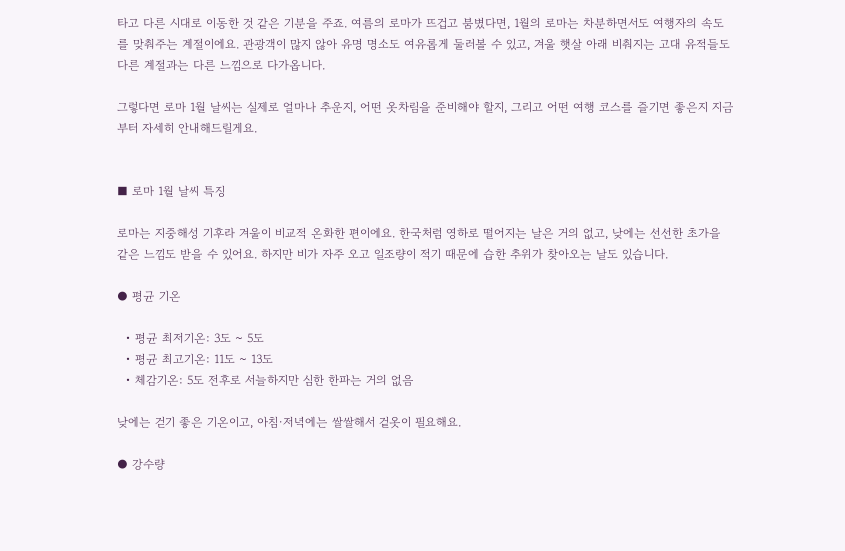타고 다른 시대로 이동한 것 같은 기분을 주죠. 여름의 로마가 뜨겁고 붐볐다면, 1월의 로마는 차분하면서도 여행자의 속도를 맞춰주는 계절이에요. 관광객이 많지 않아 유명 명소도 여유롭게 둘러볼 수 있고, 겨울 햇살 아래 비춰지는 고대 유적들도 다른 계절과는 다른 느낌으로 다가옵니다.

그렇다면 로마 1월 날씨는 실제로 얼마나 추운지, 어떤 옷차림을 준비해야 할지, 그리고 어떤 여행 코스를 즐기면 좋은지 지금부터 자세히 안내해드릴게요.


■ 로마 1월 날씨 특징

로마는 지중해성 기후라 겨울이 비교적 온화한 편이에요. 한국처럼 영하로 떨어지는 날은 거의 없고, 낮에는 선선한 초가을 같은 느낌도 받을 수 있어요. 하지만 비가 자주 오고 일조량이 적기 때문에 습한 추위가 찾아오는 날도 있습니다.

● 평균 기온

  • 평균 최저기온: 3도 ~ 5도
  • 평균 최고기온: 11도 ~ 13도
  • 체감기온: 5도 전후로 서늘하지만 심한 한파는 거의 없음

낮에는 걷기 좋은 기온이고, 아침·저녁에는 쌀쌀해서 겉옷이 필요해요.

● 강수량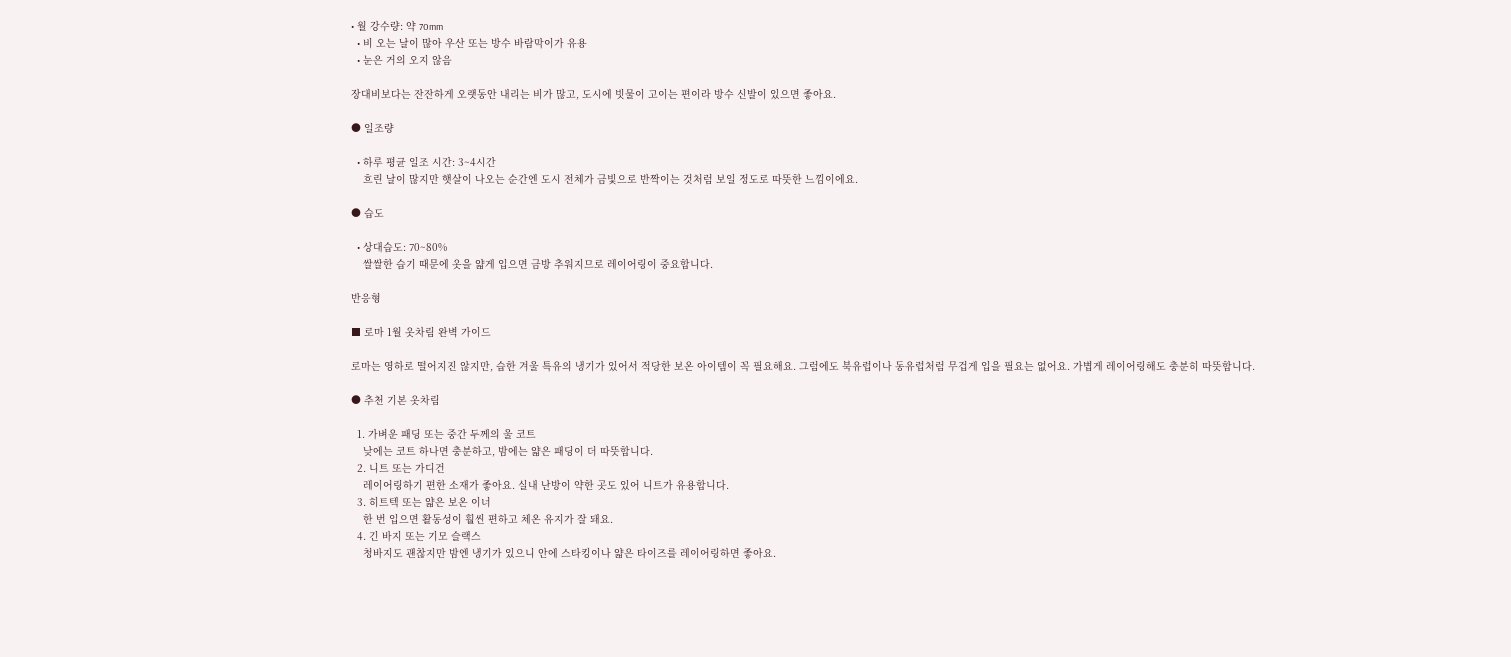• 월 강수량: 약 70mm
  • 비 오는 날이 많아 우산 또는 방수 바람막이가 유용
  • 눈은 거의 오지 않음

장대비보다는 잔잔하게 오랫동안 내리는 비가 많고, 도시에 빗물이 고이는 편이라 방수 신발이 있으면 좋아요.

● 일조량

  • 하루 평균 일조 시간: 3~4시간
    흐린 날이 많지만 햇살이 나오는 순간엔 도시 전체가 금빛으로 반짝이는 것처럼 보일 정도로 따뜻한 느낌이에요.

● 습도

  • 상대습도: 70~80%
    쌀쌀한 습기 때문에 옷을 얇게 입으면 금방 추워지므로 레이어링이 중요합니다.

반응형

■ 로마 1월 옷차림 완벽 가이드

로마는 영하로 떨어지진 않지만, 습한 겨울 특유의 냉기가 있어서 적당한 보온 아이템이 꼭 필요해요. 그럼에도 북유럽이나 동유럽처럼 무겁게 입을 필요는 없어요. 가볍게 레이어링해도 충분히 따뜻합니다.

● 추천 기본 옷차림

  1. 가벼운 패딩 또는 중간 두께의 울 코트
    낮에는 코트 하나면 충분하고, 밤에는 얇은 패딩이 더 따뜻합니다.
  2. 니트 또는 가디건
    레이어링하기 편한 소재가 좋아요. 실내 난방이 약한 곳도 있어 니트가 유용합니다.
  3. 히트텍 또는 얇은 보온 이너
    한 번 입으면 활동성이 훨씬 편하고 체온 유지가 잘 돼요.
  4. 긴 바지 또는 기모 슬랙스
    청바지도 괜찮지만 밤엔 냉기가 있으니 안에 스타킹이나 얇은 타이즈를 레이어링하면 좋아요.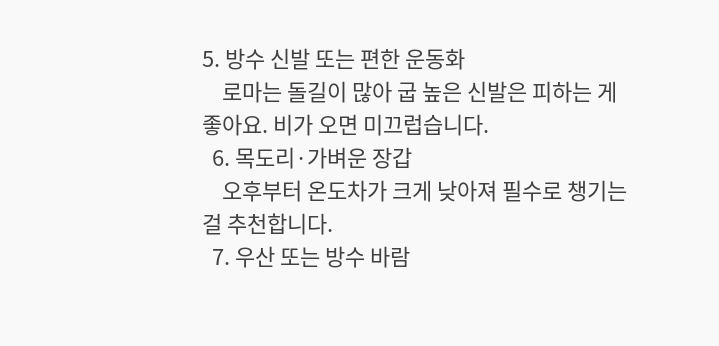5. 방수 신발 또는 편한 운동화
    로마는 돌길이 많아 굽 높은 신발은 피하는 게 좋아요. 비가 오면 미끄럽습니다.
  6. 목도리·가벼운 장갑
    오후부터 온도차가 크게 낮아져 필수로 챙기는 걸 추천합니다.
  7. 우산 또는 방수 바람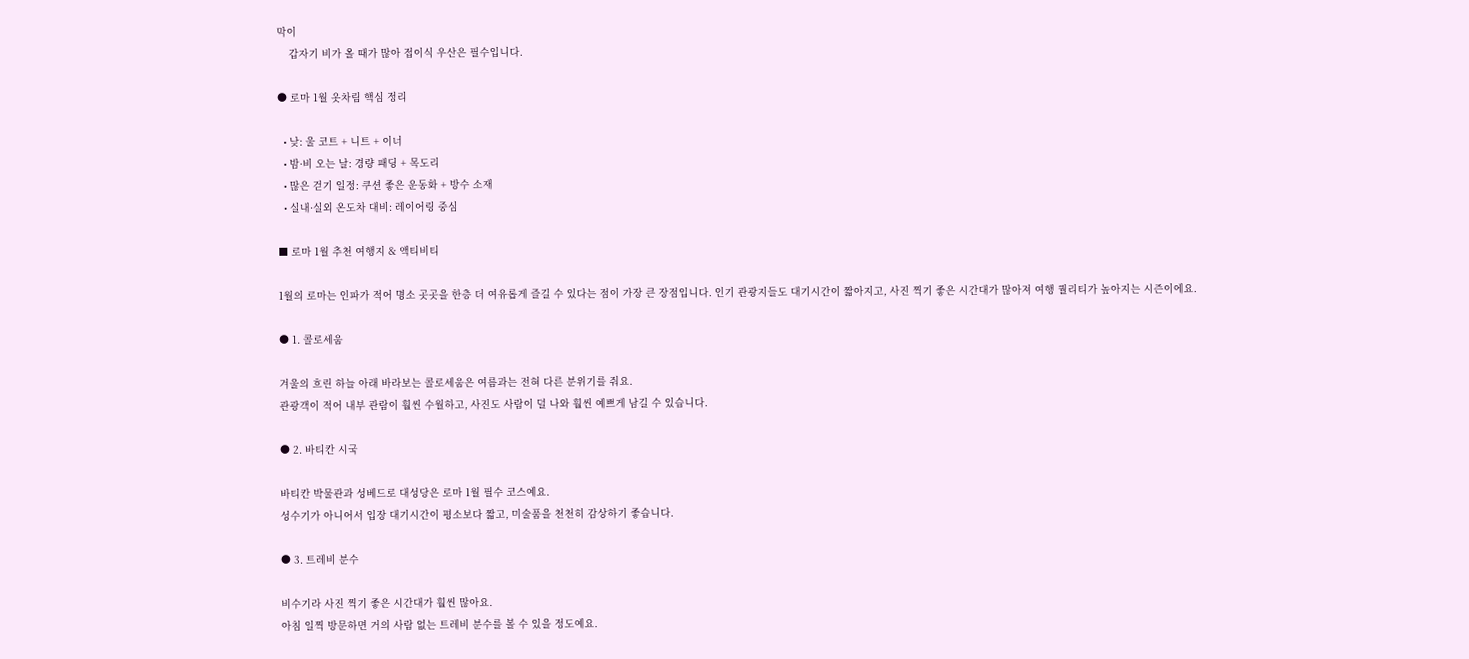막이
    갑자기 비가 올 때가 많아 접이식 우산은 필수입니다.

● 로마 1월 옷차림 핵심 정리

  • 낮: 울 코트 + 니트 + 이너
  • 밤·비 오는 날: 경량 패딩 + 목도리
  • 많은 걷기 일정: 쿠션 좋은 운동화 + 방수 소재
  • 실내·실외 온도차 대비: 레이어링 중심

■ 로마 1월 추천 여행지 & 액티비티

1월의 로마는 인파가 적어 명소 곳곳을 한층 더 여유롭게 즐길 수 있다는 점이 가장 큰 장점입니다. 인기 관광지들도 대기시간이 짧아지고, 사진 찍기 좋은 시간대가 많아져 여행 퀄리티가 높아지는 시즌이에요.

● 1. 콜로세움

겨울의 흐린 하늘 아래 바라보는 콜로세움은 여름과는 전혀 다른 분위기를 줘요.
관광객이 적어 내부 관람이 훨씬 수월하고, 사진도 사람이 덜 나와 훨씬 예쁘게 남길 수 있습니다.

● 2. 바티칸 시국

바티칸 박물관과 성베드로 대성당은 로마 1월 필수 코스예요.
성수기가 아니어서 입장 대기시간이 평소보다 짧고, 미술품을 천천히 감상하기 좋습니다.

● 3. 트레비 분수

비수기라 사진 찍기 좋은 시간대가 훨씬 많아요.
아침 일찍 방문하면 거의 사람 없는 트레비 분수를 볼 수 있을 정도예요.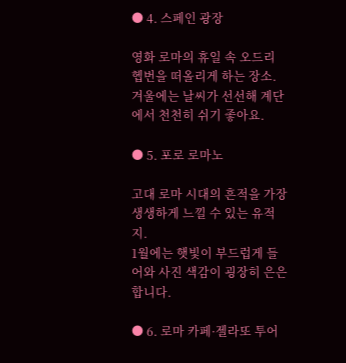● 4. 스페인 광장

영화 로마의 휴일 속 오드리 헵번을 떠올리게 하는 장소.
겨울에는 날씨가 선선해 계단에서 천천히 쉬기 좋아요.

● 5. 포로 로마노

고대 로마 시대의 흔적을 가장 생생하게 느낄 수 있는 유적지.
1월에는 햇빛이 부드럽게 들어와 사진 색감이 굉장히 은은합니다.

● 6. 로마 카페·젤라또 투어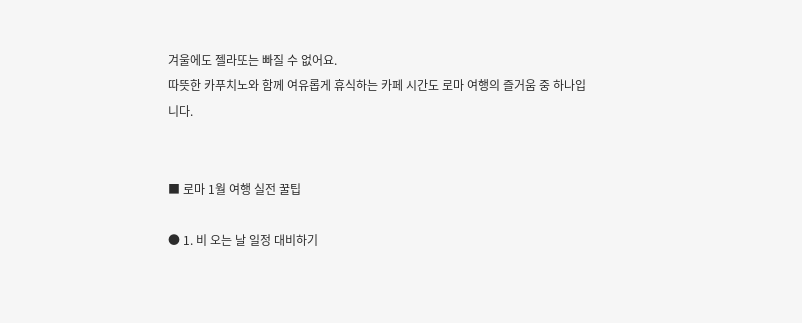겨울에도 젤라또는 빠질 수 없어요.
따뜻한 카푸치노와 함께 여유롭게 휴식하는 카페 시간도 로마 여행의 즐거움 중 하나입니다.


■ 로마 1월 여행 실전 꿀팁

● 1. 비 오는 날 일정 대비하기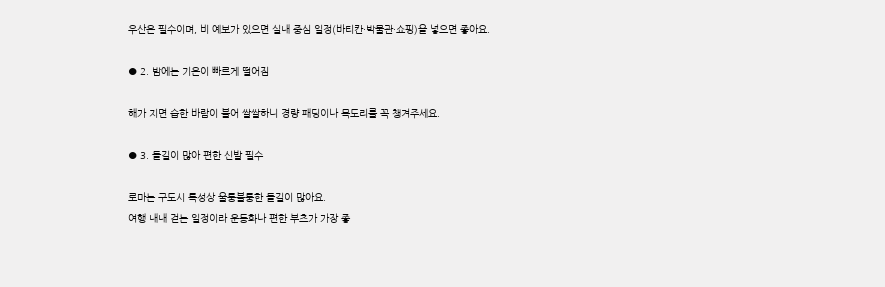우산은 필수이며, 비 예보가 있으면 실내 중심 일정(바티칸·박물관·쇼핑)을 넣으면 좋아요.

● 2. 밤에는 기온이 빠르게 떨어짐

해가 지면 습한 바람이 불어 쌀쌀하니 경량 패딩이나 목도리를 꼭 챙겨주세요.

● 3. 돌길이 많아 편한 신발 필수

로마는 구도시 특성상 울퉁불퉁한 돌길이 많아요.
여행 내내 걷는 일정이라 운동화나 편한 부츠가 가장 좋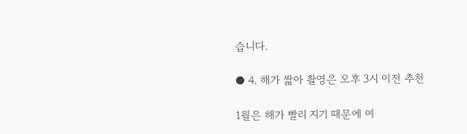습니다.

● 4. 해가 짧아 촬영은 오후 3시 이전 추천

1월은 해가 빨리 지기 때문에 여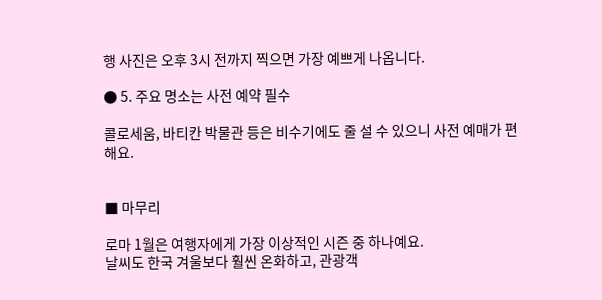행 사진은 오후 3시 전까지 찍으면 가장 예쁘게 나옵니다.

● 5. 주요 명소는 사전 예약 필수

콜로세움, 바티칸 박물관 등은 비수기에도 줄 설 수 있으니 사전 예매가 편해요.


■ 마무리

로마 1월은 여행자에게 가장 이상적인 시즌 중 하나예요.
날씨도 한국 겨울보다 훨씬 온화하고, 관광객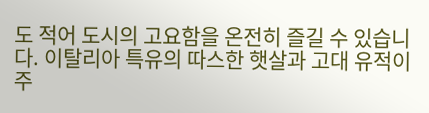도 적어 도시의 고요함을 온전히 즐길 수 있습니다. 이탈리아 특유의 따스한 햇살과 고대 유적이 주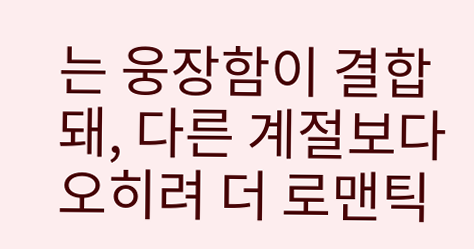는 웅장함이 결합돼, 다른 계절보다 오히려 더 로맨틱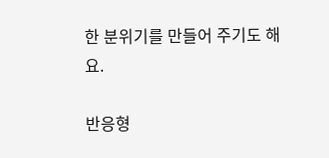한 분위기를 만들어 주기도 해요.

반응형